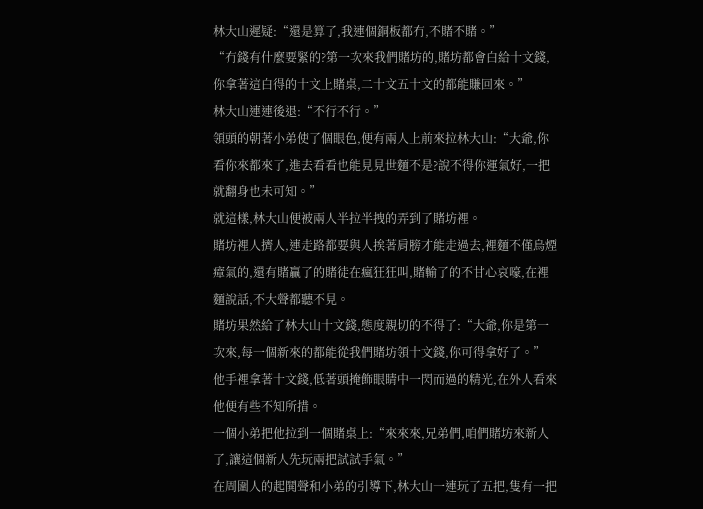林大山遲疑:“還是算了,我連個銅板都冇,不賭不賭。”
“冇錢有什麼要緊的?第一次來我們賭坊的,賭坊都會白給十文錢,你拿著這白得的十文上賭桌,二十文五十文的都能賺回來。”
林大山連連後退:“不行不行。”
領頭的朝著小弟使了個眼色,便有兩人上前來拉林大山:“大爺,你看你來都來了,進去看看也能見見世麵不是?說不得你運氣好,一把就翻身也未可知。”
就這樣,林大山便被兩人半拉半拽的弄到了賭坊裡。
賭坊裡人擠人,連走路都要與人挨著肩膀才能走過去,裡麵不僅烏煙瘴氣的,還有賭贏了的賭徒在瘋狂狂叫,賭輸了的不甘心哀嚎,在裡麵說話,不大聲都聽不見。
賭坊果然給了林大山十文錢,態度親切的不得了:“大爺,你是第一次來,每一個新來的都能從我們賭坊領十文錢,你可得拿好了。”
他手裡拿著十文錢,低著頭掩飾眼睛中一閃而過的精光,在外人看來他便有些不知所措。
一個小弟把他拉到一個賭桌上:“來來來,兄弟們,咱們賭坊來新人了,讓這個新人先玩兩把試試手氣。”
在周圍人的起鬨聲和小弟的引導下,林大山一連玩了五把,隻有一把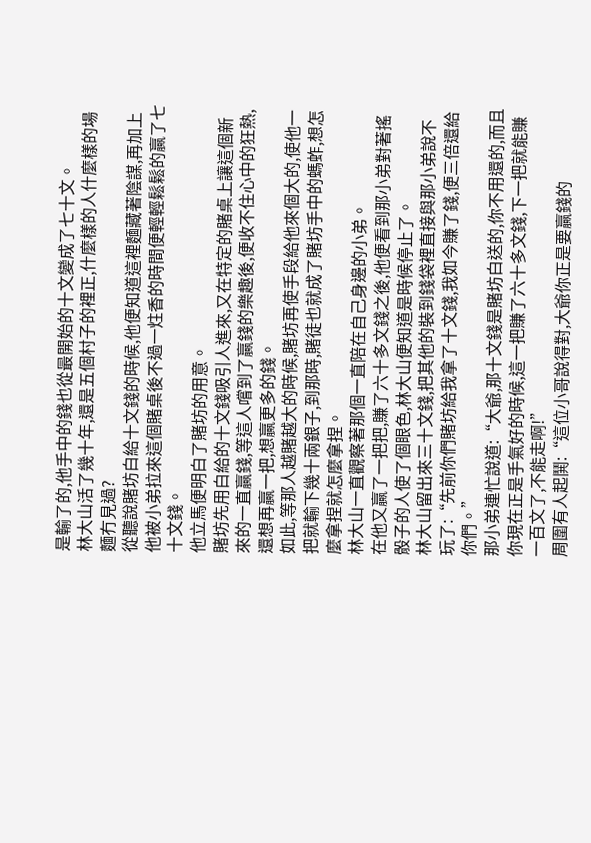是輸了的,他手中的錢也從最開始的十文變成了七十文。
林大山活了幾十年,還是五個村子的裡正,什麼樣的人什麼樣的場麵冇見過?
從聽說賭坊白給十文錢的時候,他便知道這裡麵藏著陰謀,再加上他被小弟拉來這個賭桌後不過一炷香的時間便輕輕鬆鬆的贏了七十文錢。
他立馬便明白了賭坊的用意。
賭坊先用白給的十文錢吸引人進來,又在特定的賭桌上讓這個新來的一直贏錢,等這人嚐到了贏錢的樂趣後,便收不住心中的狂熱,還想再贏一把,想贏更多的錢。
如此,等那人越賭越大的時候,賭坊再使手段給他來個大的,使他一把就輸下幾十兩銀子,到那時,賭徒也就成了賭坊手中的螞蚱,想怎麼拿捏就怎麼拿捏。
林大山一直觀察著那個一直陪在自己身邊的小弟。
在他又贏了一把把,賺了六十多文錢之後,他便看到那小弟對著搖骰子的人使了個眼色,林大山便知道是時候停止了。
林大山留出來三十文錢,把其他的裝到錢袋裡直接與那小弟說不玩了:“先前你們賭坊給我拿了十文錢,我如今賺了錢,便三倍還給你們。”
那小弟連忙說道:“大爺,那十文錢是賭坊白送的,你不用還的,而且你現在正是手氣好的時候,這一把賺了六十多文錢,下一把就能賺一百文了,不能走啊!”
周圍有人起鬨:“這位小哥說得對,大爺你正是要贏錢的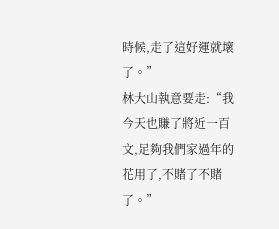時候,走了這好運就壞了。”
林大山執意要走:“我今天也賺了將近一百文,足夠我們家過年的花用了,不賭了不賭了。”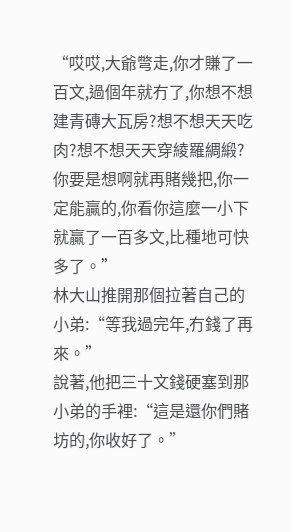“哎哎,大爺彆走,你才賺了一百文,過個年就冇了,你想不想建青磚大瓦房?想不想天天吃肉?想不想天天穿綾羅綢緞?你要是想啊就再賭幾把,你一定能贏的,你看你這麼一小下就贏了一百多文,比種地可快多了。”
林大山推開那個拉著自己的小弟:“等我過完年,冇錢了再來。”
說著,他把三十文錢硬塞到那小弟的手裡:“這是還你們賭坊的,你收好了。”